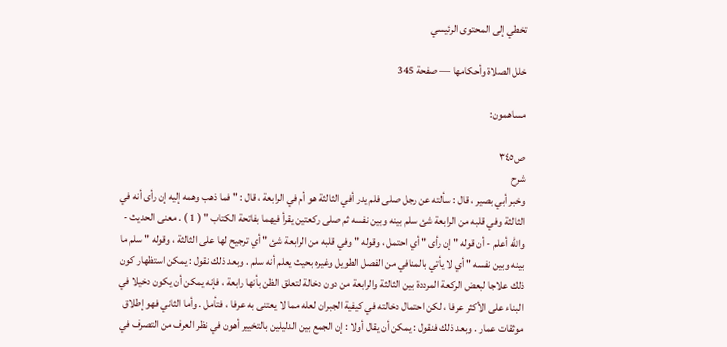تخطي إلى المحتوى الرئيسي

خلل الصلاة وأحكامها — صفحة 345

مساهمون:

ص٣٤٥
شرح
وخبر أبي بصير ، قال : سألته عن رجل صلى فلم يدر أفي الثالثة هو أم في الرابعة ، قال : " فما ذهب وهمه إليه إن رأى أنه في الثالثة وفي قلبه من الرابعة شئ سلم بينه وبين نفسه ثم صلى ركعتين يقرأ فيهما بفاتحة الكتاب " ( 1 ) . معنى الحديث - والله أعلم - أن قوله " إن رأى " أي احتمل ، وقوله " وفي قلبه من الرابعة شئ " أي ترجيح لها على الثالثة ، وقوله " سلم ما بينه وبين نفسه " أي لا يأتي بالمنافي من الفصل الطويل وغيره بحيث يعلم أنه سلم . وبعد ذلك نقول : يمكن استظهار كون ذلك علاجا لبعض الركعة المرددة بين الثالثة والرابعة من دون دخالة لتعلق الظن بأنها رابعة ، فإنه يمكن أن يكون دخيلا في البناء على الأكثر عرفا ، لكن احتمال دخالته في كيفية الجبران لعله مما لا يعتنى به عرفا ، فتأمل . وأما الثاني فهو إطلاق موثقات عمار . وبعد ذلك فنقول : يمكن أن يقال أولا : إن الجمع بين الدليلين بالتخيير أهون في نظر العرف من التصرف في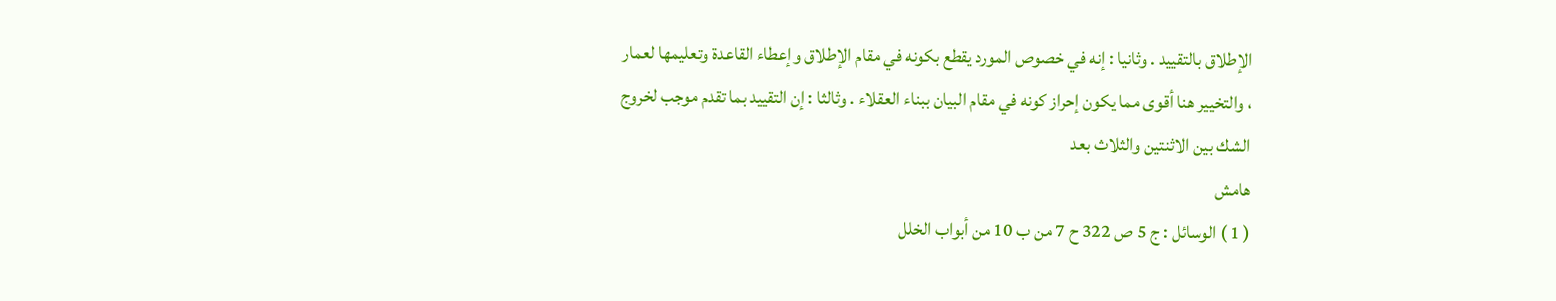الإطلاق بالتقييد . وثانيا : إنه في خصوص المورد يقطع بكونه في مقام الإطلاق وإعطاء القاعدة وتعليمها لعمار ، والتخيير هنا أقوى مما يكون إحراز كونه في مقام البيان ببناء العقلاء . وثالثا : إن التقييد بما تقدم موجب لخروج الشك بين الاثنتين والثلاث بعد
هامش
( 1 ) الوسائل : ج 5 ص 322 ح 7 من ب 10 من أبواب الخلل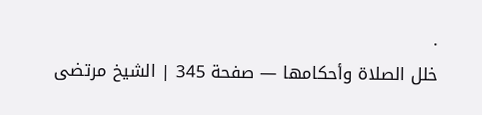.
خلل الصلاة وأحكامها — صفحة 345 | الشيخ مرتضى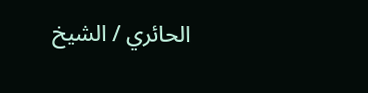الحائري / الشيخ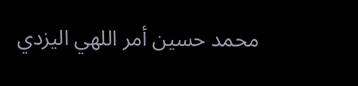محمد حسين أمر اللهي اليزدي